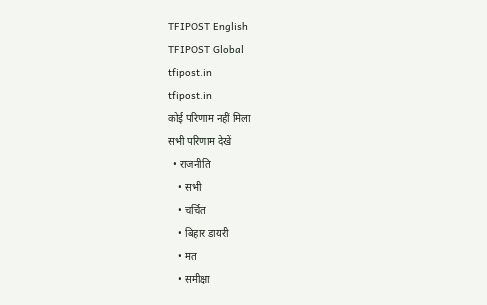TFIPOST English
TFIPOST Global
tfipost.in
tfipost.in
कोई परिणाम नहीं मिला
सभी परिणाम देखें
  • राजनीति
    • सभी
    • चर्चित
    • बिहार डायरी
    • मत
    • समीक्षा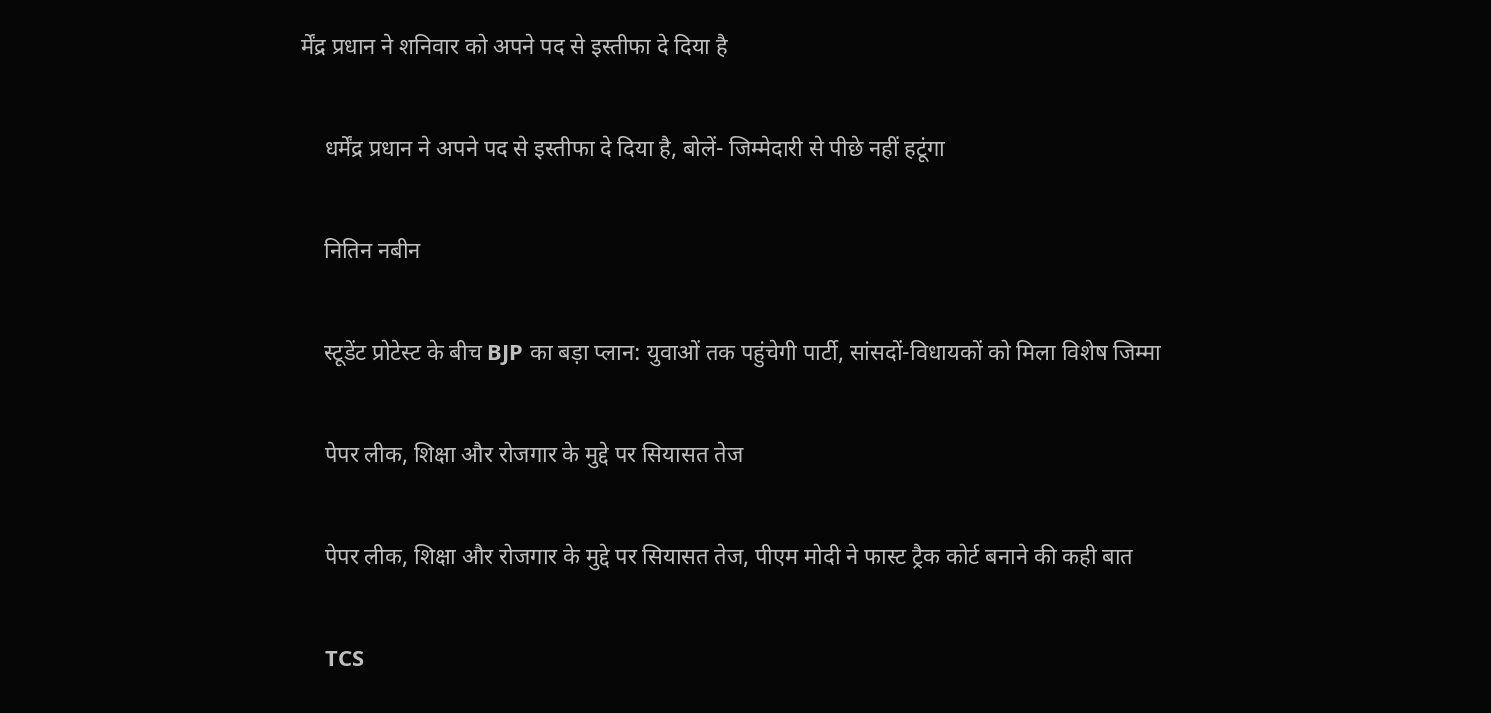र्मेंद्र प्रधान ने शनिवार को अपने पद से इस्तीफा दे दिया है

    धर्मेंद्र प्रधान ने अपने पद से इस्तीफा दे दिया है, बोलें- जिम्मेदारी से पीछे नहीं हटूंगा

    नितिन नबीन

    स्टूडेंट प्रोटेस्ट के बीच BJP का बड़ा प्लान: युवाओं तक पहुंचेगी पार्टी, सांसदों-विधायकों को मिला विशेष जिम्मा

    पेपर लीक, शिक्षा और रोजगार के मुद्दे पर सियासत तेज

    पेपर लीक, शिक्षा और रोजगार के मुद्दे पर सियासत तेज, पीएम मोदी ने फास्ट ट्रैक कोर्ट बनाने की कही बात

    TCS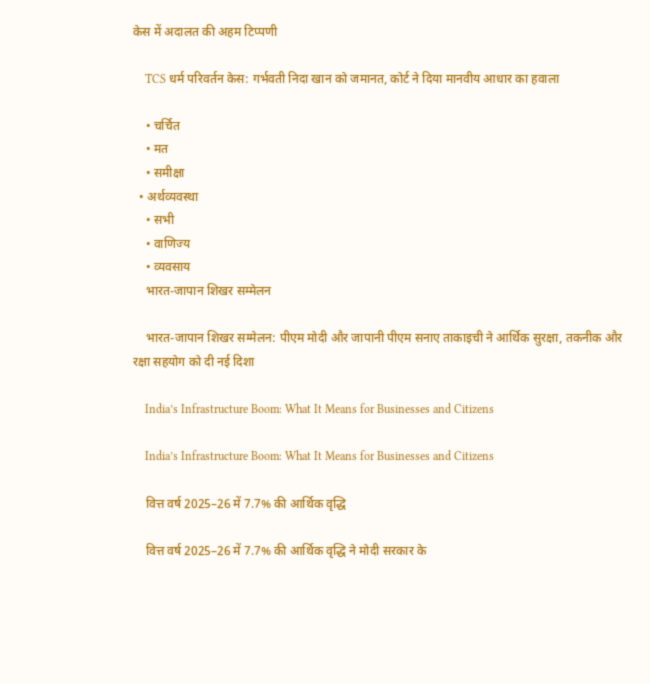केस में अदालत की अहम टिप्पणी

    TCS धर्म परिवर्तन केस: गर्भवती निदा खान को जमानत, कोर्ट ने दिया मानवीय आधार का हवाला

    • चर्चित
    • मत
    • समीक्षा
  • अर्थव्यवस्था
    • सभी
    • वाणिज्य
    • व्यवसाय
    भारत-जापान शिखर सम्मेलन

    भारत-जापान शिखर सम्मेलन: पीएम मोदी और जापानी पीएम सनाए ताकाइची ने आर्थिक सुरक्षा, तकनीक और रक्षा सहयोग को दी नई दिशा

    India’s Infrastructure Boom: What It Means for Businesses and Citizens

    India’s Infrastructure Boom: What It Means for Businesses and Citizens

    वित्त वर्ष 2025–26 में 7.7% की आर्थिक वृद्धि

    वित्त वर्ष 2025–26 में 7.7% की आर्थिक वृद्धि ने मोदी सरकार के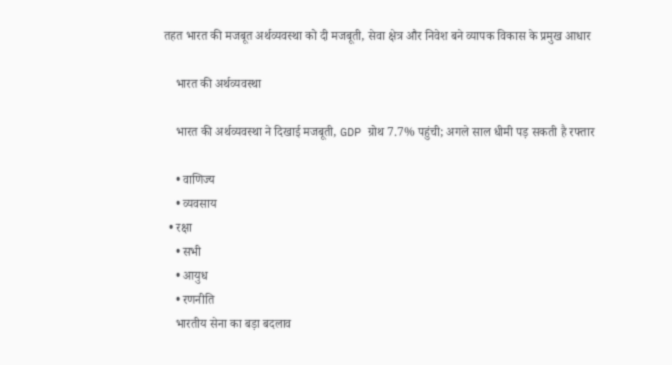तहत भारत की मजबूत अर्थव्यवस्था को दी मजबूती, सेवा क्षेत्र और निवेश बने व्यापक विकास के प्रमुख आधार

    भारत की अर्थव्यवस्था

    भारत की अर्थव्यवस्था ने दिखाई मजबूती, GDP ग्रोथ 7.7% पहुंची; अगले साल धीमी पड़ सकती है रफ्तार

    • वाणिज्य
    • व्यवसाय
  • रक्षा
    • सभी
    • आयुध
    • रणनीति
    भारतीय सेना का बड़ा बदलाव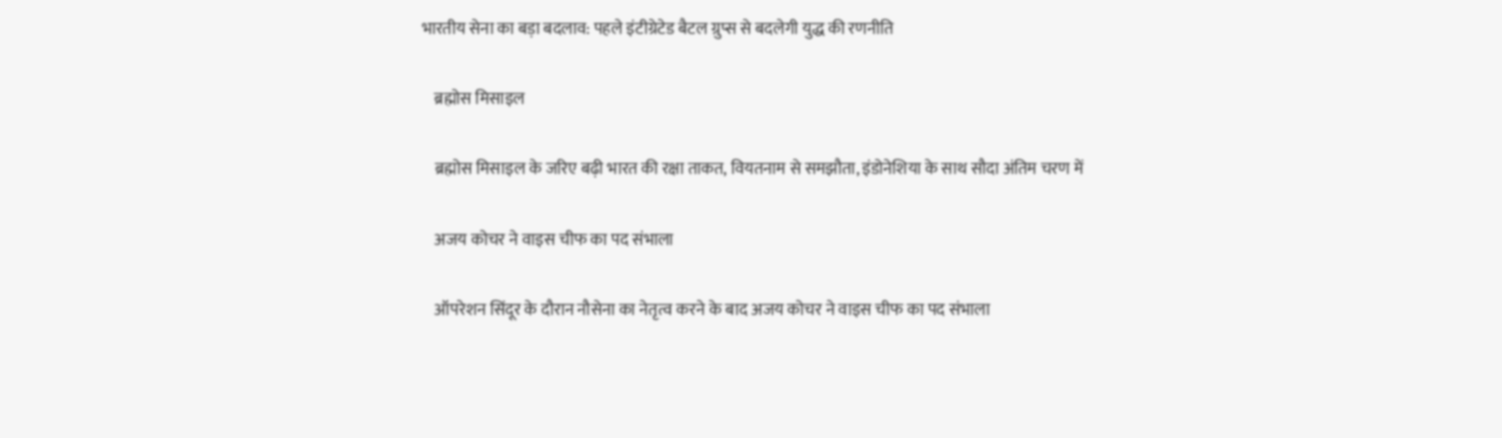भारतीय सेना का बड़ा बदलाव: पहले इंटीग्रेटेड बैटल ग्रुप्स से बदलेगी युद्ध की रणनीति

    ब्रह्मोस मिसाइल

    ब्रह्मोस मिसाइल के जरिए बढ़ी भारत की रक्षा ताकत, वियतनाम से समझौता, इंडोनेशिया के साथ सौदा अंतिम चरण में

    अजय कोचर ने वाइस चीफ का पद संभाला

    ऑपरेशन सिंदूर के दौरान नौसेना का नेतृत्व करने के बाद अजय कोचर ने वाइस चीफ का पद संभाला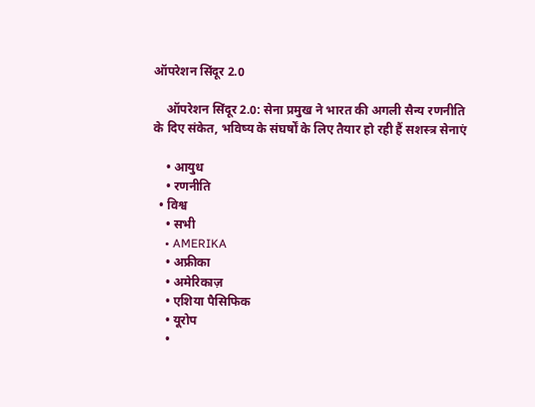ऑपरेशन सिंदूर 2.0

    ऑपरेशन सिंदूर 2.0: सेना प्रमुख ने भारत की अगली सैन्य रणनीति के दिए संकेत, भविष्य के संघर्षों के लिए तैयार हो रही हैं सशस्त्र सेनाएं

    • आयुध
    • रणनीति
  • विश्व
    • सभी
    • AMERIKA
    • अफ्रीका
    • अमेरिकाज़
    • एशिया पैसिफिक
    • यूरोप
    •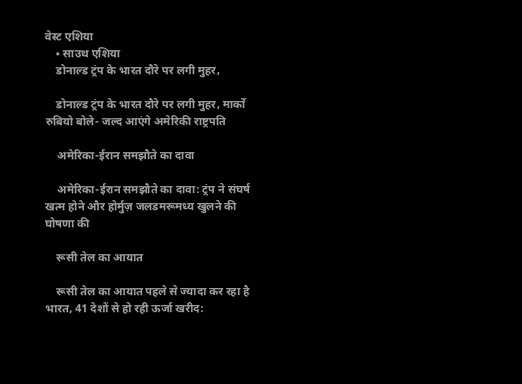वेस्ट एशिया
    • साउथ एशिया
    डोनाल्ड ट्रंप के भारत दौरे पर लगी मुहर,

    डोनाल्ड ट्रंप के भारत दौरे पर लगी मुहर, मार्को रुबियो बोले- जल्द आएंगे अमेरिकी राष्ट्रपति

    अमेरिका-ईरान समझौते का दावा

    अमेरिका-ईरान समझौते का दावा: ट्रंप ने संघर्ष खत्म होने और होर्मुज़ जलडमरूमध्य खुलने की घोषणा की

    रूसी तेल का आयात

    रूसी तेल का आयात पहले से ज्यादा कर रहा है भारत, 41 देशों से हो रही ऊर्जा खरीद: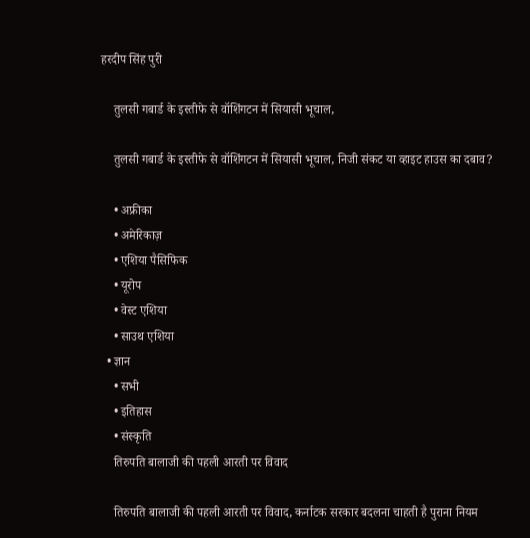हरदीप सिंह पुरी

    तुलसी गबार्ड के इस्तीफे से वॉशिंगटन में सियासी भूचाल,

    तुलसी गबार्ड के इस्तीफे से वॉशिंगटन में सियासी भूचाल, निजी संकट या व्हाइट हाउस का दबाव?

    • अफ्रीका
    • अमेरिकाज़
    • एशिया पैसिफिक
    • यूरोप
    • वेस्ट एशिया
    • साउथ एशिया
  • ज्ञान
    • सभी
    • इतिहास
    • संस्कृति
    तिरुपति बालाजी की पहली आरती पर विवाद

    तिरुपति बालाजी की पहली आरती पर विवाद, कर्नाटक सरकार बदलना चाहती है पुराना नियम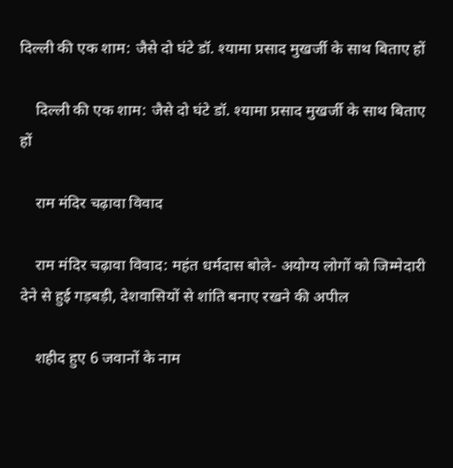दिल्ली की एक शाम: जैसे दो घंटे डॉ. श्यामा प्रसाद मुखर्जी के साथ बिताए हों

    दिल्ली की एक शाम: जैसे दो घंटे डॉ. श्यामा प्रसाद मुखर्जी के साथ बिताए हों

    राम मंदिर चढ़ावा विवाद

    राम मंदिर चढ़ावा विवाद: महंत धर्मदास बोले- अयोग्य लोगों को जिम्मेदारी देने से हुई गड़बड़ी, देशवासियों से शांति बनाए रखने की अपील

    शहीद हुए 6 जवानों के नाम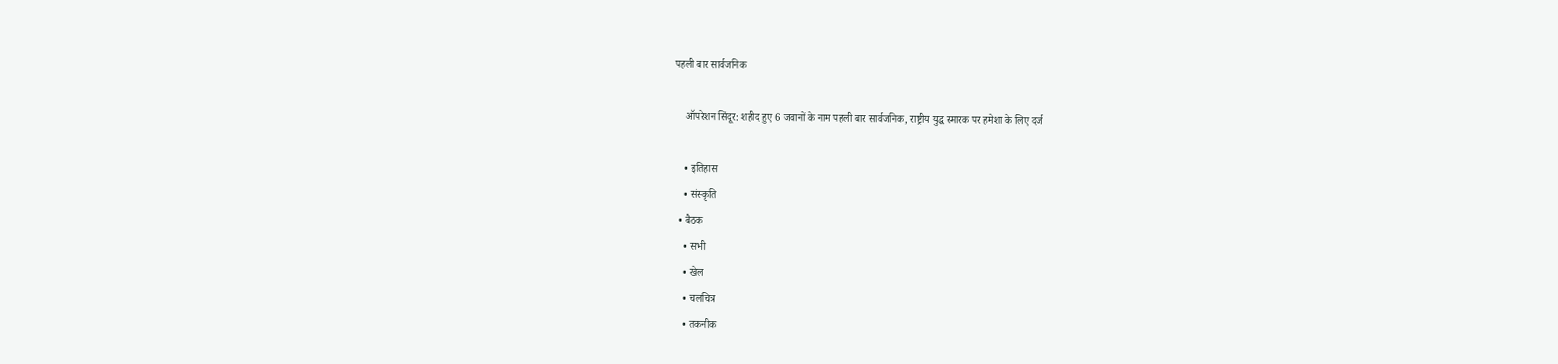पहली बार सार्वजनिक

    ऑपरेशन सिंदूर: शहीद हुए 6 जवानों के नाम पहली बार सार्वजनिक, राष्ट्रीय युद्ध स्मारक पर हमेशा के लिए दर्ज

    • इतिहास
    • संस्कृति
  • बैठक
    • सभी
    • खेल
    • चलचित्र
    • तकनीक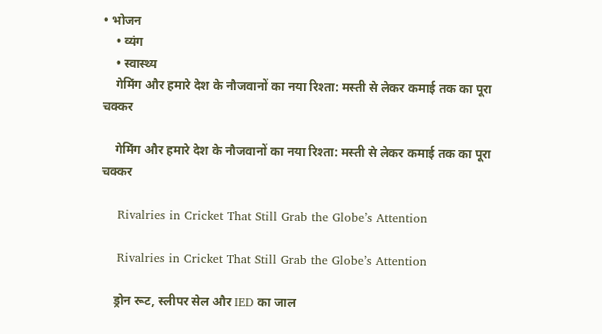• भोजन
    • व्यंग
    • स्वास्थ्य
    गेमिंग और हमारे देश के नौजवानों का नया रिश्ता: मस्ती से लेकर कमाई तक का पूरा चक्कर

    गेमिंग और हमारे देश के नौजवानों का नया रिश्ता: मस्ती से लेकर कमाई तक का पूरा चक्कर

    Rivalries in Cricket That Still Grab the Globe’s Attention

    Rivalries in Cricket That Still Grab the Globe’s Attention

    ड्रोन रूट, स्लीपर सेल और IED का जाल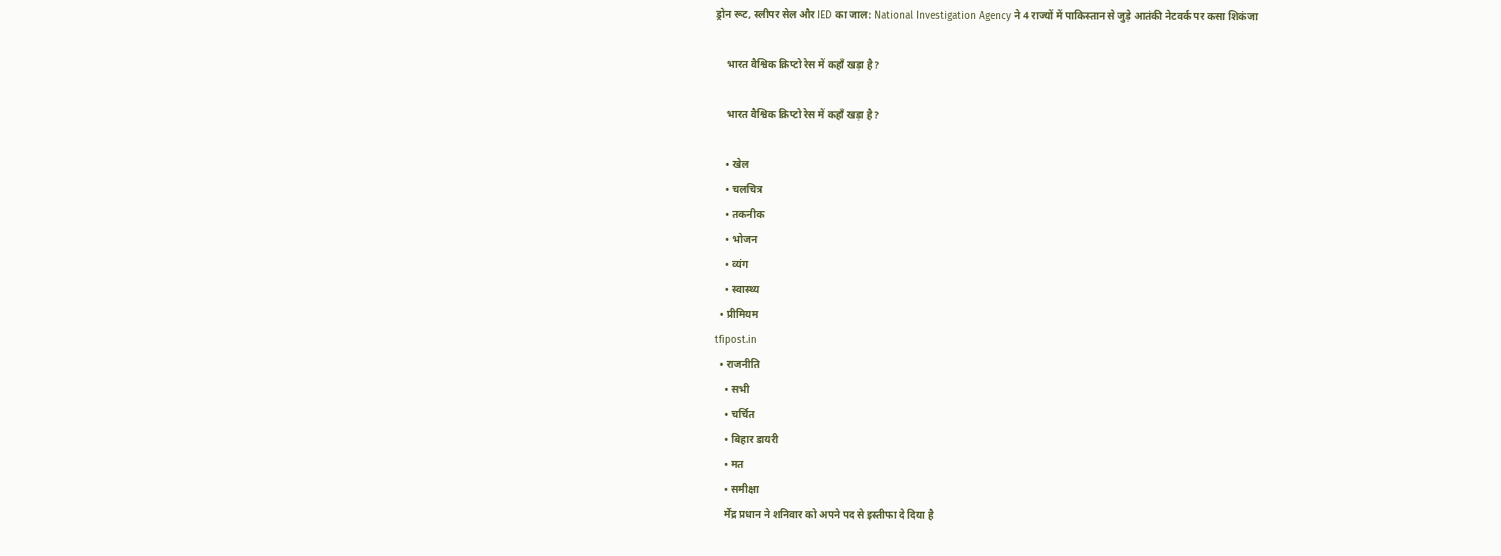ड्रोन रूट, स्लीपर सेल और IED का जाल: National Investigation Agency ने 4 राज्यों में पाकिस्तान से जुड़े आतंकी नेटवर्क पर कसा शिकंजा

    भारत वैश्विक क्रिप्टो रेस में कहाँ खड़ा है?

    भारत वैश्विक क्रिप्टो रेस में कहाँ खड़ा है?

    • खेल
    • चलचित्र
    • तकनीक
    • भोजन
    • व्यंग
    • स्वास्थ्य
  • प्रीमियम
tfipost.in
  • राजनीति
    • सभी
    • चर्चित
    • बिहार डायरी
    • मत
    • समीक्षा
    र्मेंद्र प्रधान ने शनिवार को अपने पद से इस्तीफा दे दिया है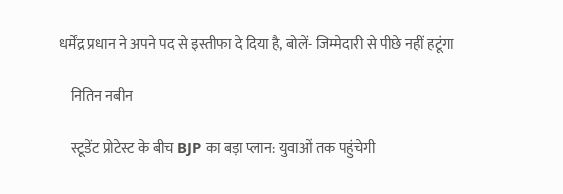धर्मेंद्र प्रधान ने अपने पद से इस्तीफा दे दिया है, बोलें- जिम्मेदारी से पीछे नहीं हटूंगा

    नितिन नबीन

    स्टूडेंट प्रोटेस्ट के बीच BJP का बड़ा प्लान: युवाओं तक पहुंचेगी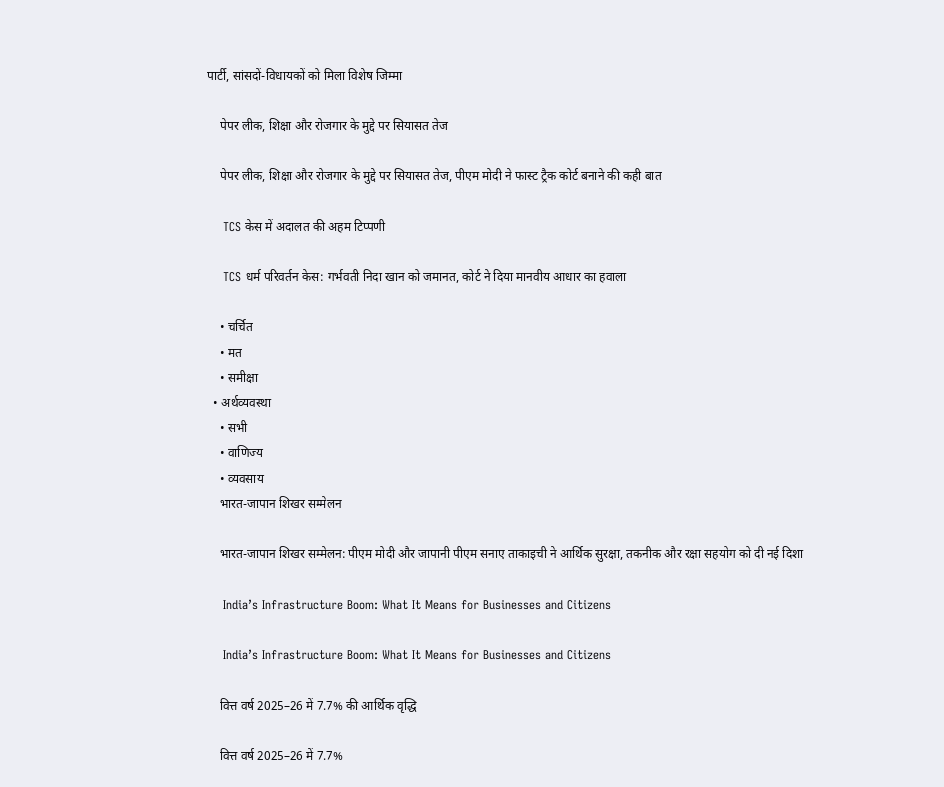पार्टी, सांसदों-विधायकों को मिला विशेष जिम्मा

    पेपर लीक, शिक्षा और रोजगार के मुद्दे पर सियासत तेज

    पेपर लीक, शिक्षा और रोजगार के मुद्दे पर सियासत तेज, पीएम मोदी ने फास्ट ट्रैक कोर्ट बनाने की कही बात

    TCS केस में अदालत की अहम टिप्पणी

    TCS धर्म परिवर्तन केस: गर्भवती निदा खान को जमानत, कोर्ट ने दिया मानवीय आधार का हवाला

    • चर्चित
    • मत
    • समीक्षा
  • अर्थव्यवस्था
    • सभी
    • वाणिज्य
    • व्यवसाय
    भारत-जापान शिखर सम्मेलन

    भारत-जापान शिखर सम्मेलन: पीएम मोदी और जापानी पीएम सनाए ताकाइची ने आर्थिक सुरक्षा, तकनीक और रक्षा सहयोग को दी नई दिशा

    India’s Infrastructure Boom: What It Means for Businesses and Citizens

    India’s Infrastructure Boom: What It Means for Businesses and Citizens

    वित्त वर्ष 2025–26 में 7.7% की आर्थिक वृद्धि

    वित्त वर्ष 2025–26 में 7.7%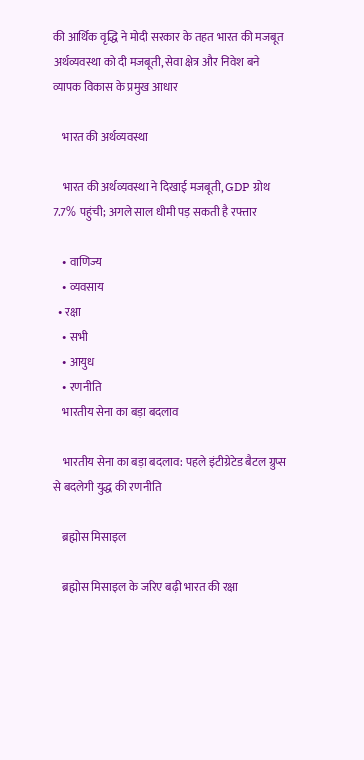की आर्थिक वृद्धि ने मोदी सरकार के तहत भारत की मजबूत अर्थव्यवस्था को दी मजबूती, सेवा क्षेत्र और निवेश बने व्यापक विकास के प्रमुख आधार

    भारत की अर्थव्यवस्था

    भारत की अर्थव्यवस्था ने दिखाई मजबूती, GDP ग्रोथ 7.7% पहुंची; अगले साल धीमी पड़ सकती है रफ्तार

    • वाणिज्य
    • व्यवसाय
  • रक्षा
    • सभी
    • आयुध
    • रणनीति
    भारतीय सेना का बड़ा बदलाव

    भारतीय सेना का बड़ा बदलाव: पहले इंटीग्रेटेड बैटल ग्रुप्स से बदलेगी युद्ध की रणनीति

    ब्रह्मोस मिसाइल

    ब्रह्मोस मिसाइल के जरिए बढ़ी भारत की रक्षा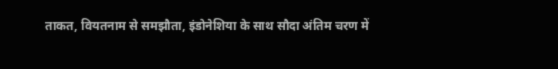ताकत, वियतनाम से समझौता, इंडोनेशिया के साथ सौदा अंतिम चरण में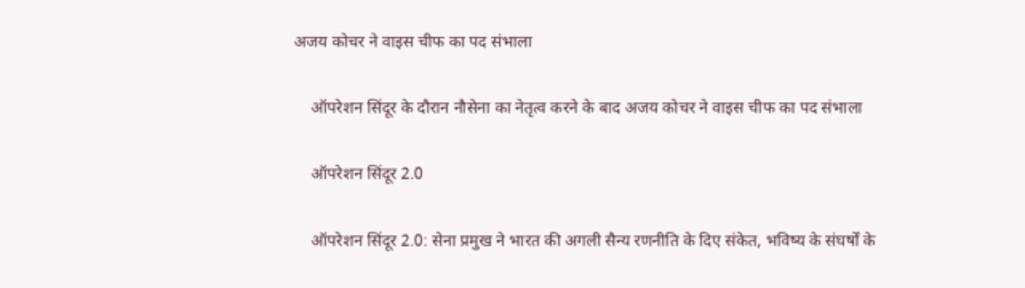अजय कोचर ने वाइस चीफ का पद संभाला

    ऑपरेशन सिंदूर के दौरान नौसेना का नेतृत्व करने के बाद अजय कोचर ने वाइस चीफ का पद संभाला

    ऑपरेशन सिंदूर 2.0

    ऑपरेशन सिंदूर 2.0: सेना प्रमुख ने भारत की अगली सैन्य रणनीति के दिए संकेत, भविष्य के संघर्षों के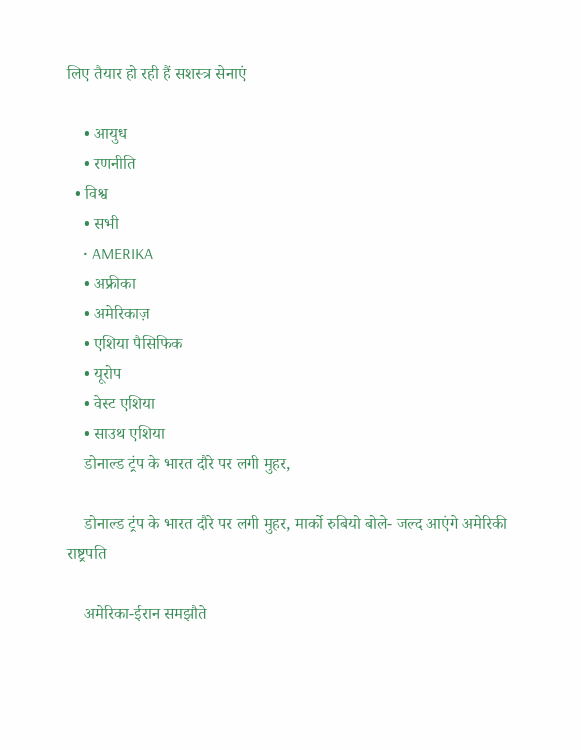लिए तैयार हो रही हैं सशस्त्र सेनाएं

    • आयुध
    • रणनीति
  • विश्व
    • सभी
    • AMERIKA
    • अफ्रीका
    • अमेरिकाज़
    • एशिया पैसिफिक
    • यूरोप
    • वेस्ट एशिया
    • साउथ एशिया
    डोनाल्ड ट्रंप के भारत दौरे पर लगी मुहर,

    डोनाल्ड ट्रंप के भारत दौरे पर लगी मुहर, मार्को रुबियो बोले- जल्द आएंगे अमेरिकी राष्ट्रपति

    अमेरिका-ईरान समझौते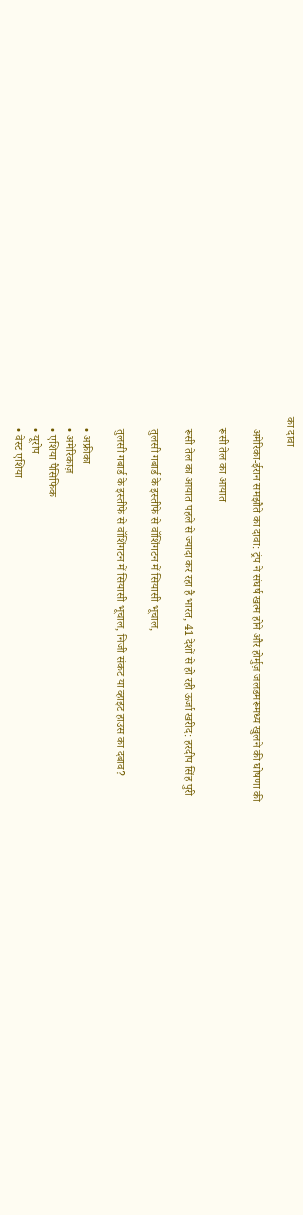का दावा

    अमेरिका-ईरान समझौते का दावा: ट्रंप ने संघर्ष खत्म होने और होर्मुज़ जलडमरूमध्य खुलने की घोषणा की

    रूसी तेल का आयात

    रूसी तेल का आयात पहले से ज्यादा कर रहा है भारत, 41 देशों से हो रही ऊर्जा खरीद: हरदीप सिंह पुरी

    तुलसी गबार्ड के इस्तीफे से वॉशिंगटन में सियासी भूचाल,

    तुलसी गबार्ड के इस्तीफे से वॉशिंगटन में सियासी भूचाल, निजी संकट या व्हाइट हाउस का दबाव?

    • अफ्रीका
    • अमेरिकाज़
    • एशिया पैसिफिक
    • यूरोप
    • वेस्ट एशिया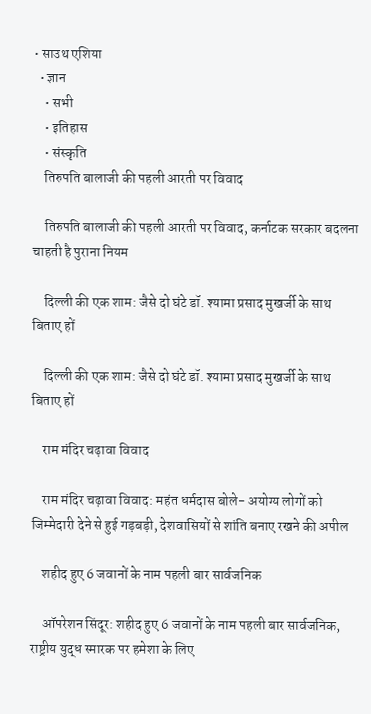• साउथ एशिया
  • ज्ञान
    • सभी
    • इतिहास
    • संस्कृति
    तिरुपति बालाजी की पहली आरती पर विवाद

    तिरुपति बालाजी की पहली आरती पर विवाद, कर्नाटक सरकार बदलना चाहती है पुराना नियम

    दिल्ली की एक शाम: जैसे दो घंटे डॉ. श्यामा प्रसाद मुखर्जी के साथ बिताए हों

    दिल्ली की एक शाम: जैसे दो घंटे डॉ. श्यामा प्रसाद मुखर्जी के साथ बिताए हों

    राम मंदिर चढ़ावा विवाद

    राम मंदिर चढ़ावा विवाद: महंत धर्मदास बोले- अयोग्य लोगों को जिम्मेदारी देने से हुई गड़बड़ी, देशवासियों से शांति बनाए रखने की अपील

    शहीद हुए 6 जवानों के नाम पहली बार सार्वजनिक

    ऑपरेशन सिंदूर: शहीद हुए 6 जवानों के नाम पहली बार सार्वजनिक, राष्ट्रीय युद्ध स्मारक पर हमेशा के लिए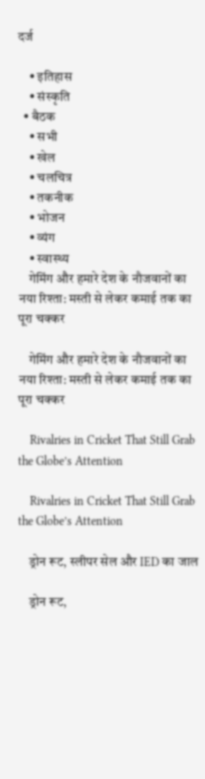दर्ज

    • इतिहास
    • संस्कृति
  • बैठक
    • सभी
    • खेल
    • चलचित्र
    • तकनीक
    • भोजन
    • व्यंग
    • स्वास्थ्य
    गेमिंग और हमारे देश के नौजवानों का नया रिश्ता: मस्ती से लेकर कमाई तक का पूरा चक्कर

    गेमिंग और हमारे देश के नौजवानों का नया रिश्ता: मस्ती से लेकर कमाई तक का पूरा चक्कर

    Rivalries in Cricket That Still Grab the Globe’s Attention

    Rivalries in Cricket That Still Grab the Globe’s Attention

    ड्रोन रूट, स्लीपर सेल और IED का जाल

    ड्रोन रूट,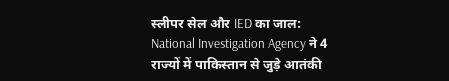स्लीपर सेल और IED का जाल: National Investigation Agency ने 4 राज्यों में पाकिस्तान से जुड़े आतंकी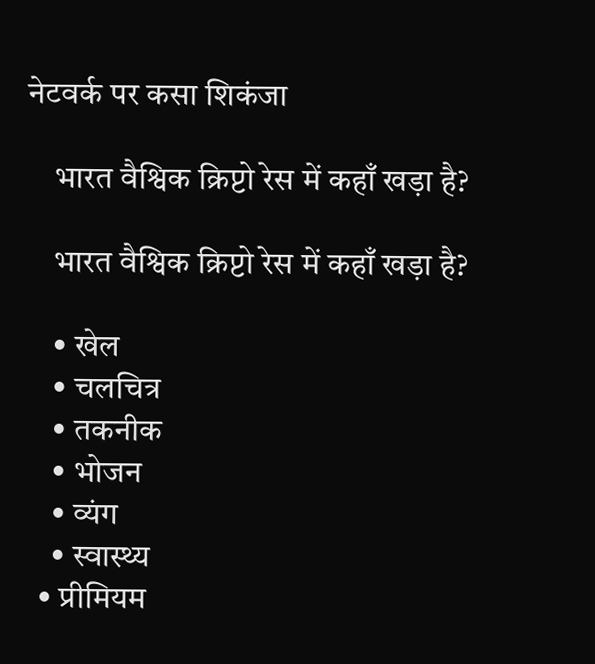नेटवर्क पर कसा शिकंजा

    भारत वैश्विक क्रिप्टो रेस में कहाँ खड़ा है?

    भारत वैश्विक क्रिप्टो रेस में कहाँ खड़ा है?

    • खेल
    • चलचित्र
    • तकनीक
    • भोजन
    • व्यंग
    • स्वास्थ्य
  • प्रीमियम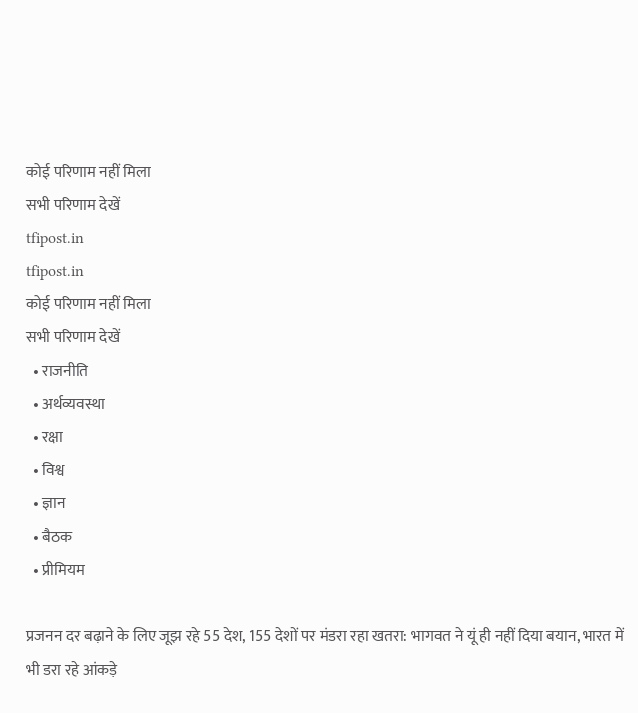कोई परिणाम नहीं मिला
सभी परिणाम देखें
tfipost.in
tfipost.in
कोई परिणाम नहीं मिला
सभी परिणाम देखें
  • राजनीति
  • अर्थव्यवस्था
  • रक्षा
  • विश्व
  • ज्ञान
  • बैठक
  • प्रीमियम

प्रजनन दर बढ़ाने के लिए जूझ रहे 55 देश, 155 देशों पर मंडरा रहा खतरा: भागवत ने यूं ही नहीं दिया बयान, भारत में भी डरा रहे आंकड़े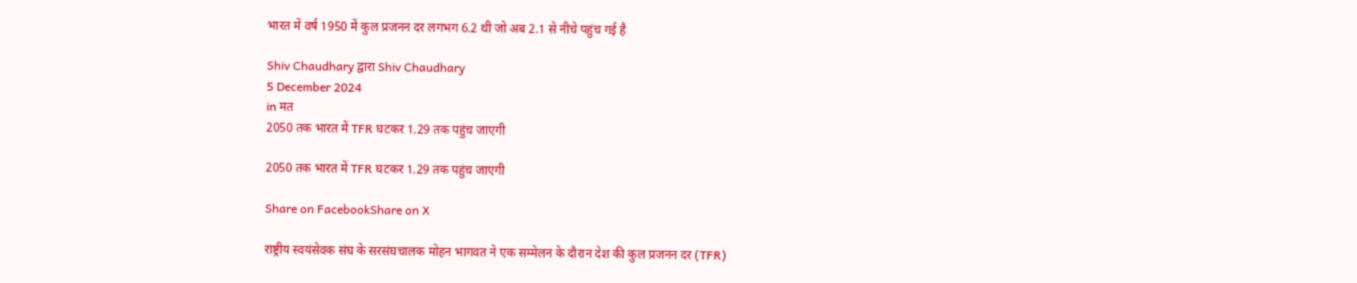भारत में वर्ष 1950 में कुल प्रजनन दर लगभग 6.2 थी जो अब 2.1 से नीचे पहुंच गई है

Shiv Chaudhary द्वारा Shiv Chaudhary
5 December 2024
in मत
2050 तक भारत में TFR घटकर 1.29 तक पहुंच जाएगी

2050 तक भारत में TFR घटकर 1.29 तक पहुंच जाएगी

Share on FacebookShare on X

राष्ट्रीय स्वयंसेवक संघ के सरसंघचालक मोहन भागवत ने एक सम्मेलन के दौरान देश की कुल प्रजनन दर (TFR)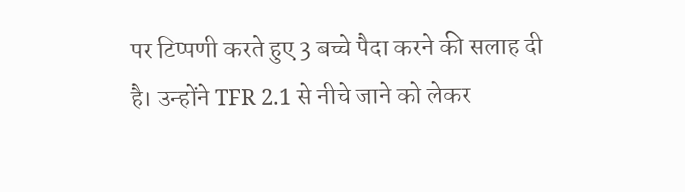पर टिप्पणी करते हुए 3 बच्चे पैदा करने की सलाह दी है। उन्होंने TFR 2.1 से नीचे जाने को लेकर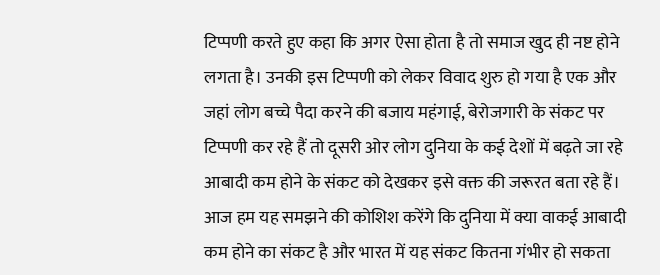टिप्पणी करते हुए कहा कि अगर ऐसा होता है तो समाज खुद ही नष्ट होने लगता है। उनकी इस टिप्पणी को लेकर विवाद शुरु हो गया है एक और जहां लोग बच्चे पैदा करने की बजाय महंगाई, बेरोजगारी के संकट पर टिप्पणी कर रहे हैं तो दूसरी ओर लोग दुनिया के कई देशों में बढ़ते जा रहे आबादी कम होने के संकट को देखकर इसे वक्त की जरूरत बता रहे हैं। आज हम यह समझने की कोशिश करेंगे कि दुनिया में क्या वाकई आबादी कम होने का संकट है और भारत में यह संकट कितना गंभीर हो सकता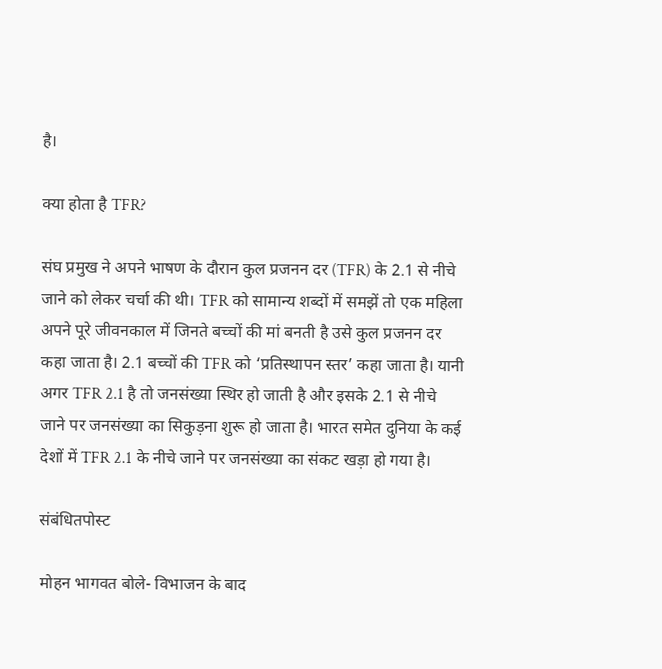है।

क्या होता है TFR?

संघ प्रमुख ने अपने भाषण के दौरान कुल प्रजनन दर (TFR) के 2.1 से नीचे जाने को लेकर चर्चा की थी। TFR को सामान्य शब्दों में समझें तो एक महिला अपने पूरे जीवनकाल में जिनते बच्चों की मां बनती है उसे कुल प्रजनन दर कहा जाता है। 2.1 बच्चों की TFR को ‘प्रतिस्थापन स्तर’ कहा जाता है। यानी अगर TFR 2.1 है तो जनसंख्या स्थिर हो जाती है और इसके 2.1 से नीचे जाने पर जनसंख्या का सिकुड़ना शुरू हो जाता है। भारत समेत दुनिया के कई देशों में TFR 2.1 के नीचे जाने पर जनसंख्या का संकट खड़ा हो गया है।

संबंधितपोस्ट

मोहन भागवत बोले- विभाजन के बाद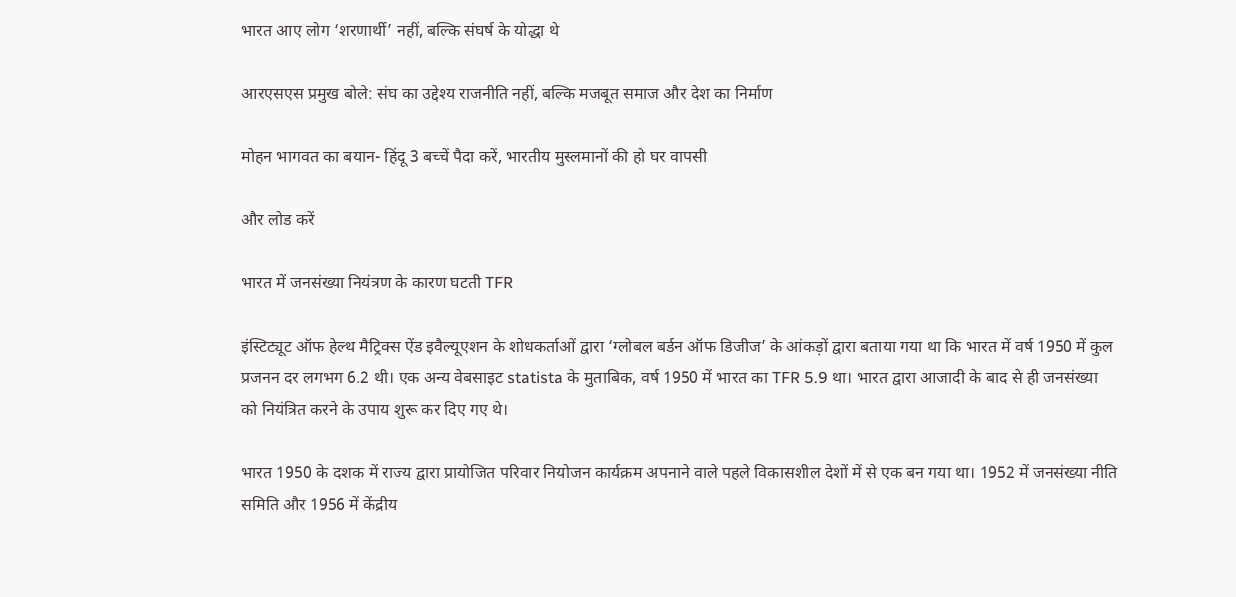भारत आए लोग ‘शरणार्थी’ नहीं, बल्कि संघर्ष के योद्धा थे

आरएसएस प्रमुख बोले: संघ का उद्देश्य राजनीति नहीं, बल्कि मजबूत समाज और देश का निर्माण

मोहन भागवत का बयान- हिंदू 3 बच्चें पैदा करें, भारतीय मुस्लमानों की हो घर वापसी

और लोड करें

भारत में जनसंख्या नियंत्रण के कारण घटती TFR

इंस्टिट्यूट ऑफ हेल्थ मैट्रिक्स ऐंड इवैल्यूएशन के शोधकर्ताओं द्वारा ‘ग्लोबल बर्डन ऑफ डिजीज’ के आंकड़ों द्वारा बताया गया था कि भारत में वर्ष 1950 में कुल प्रजनन दर लगभग 6.2 थी। एक अन्य वेबसाइट statista के मुताबिक, वर्ष 1950 में भारत का TFR 5.9 था। भारत द्वारा आजादी के बाद से ही जनसंख्या को नियंत्रित करने के उपाय शुरू कर दिए गए थे।

भारत 1950 के दशक में राज्य द्वारा प्रायोजित परिवार नियोजन कार्यक्रम अपनाने वाले पहले विकासशील देशों में से एक बन गया था। 1952 में जनसंख्या नीति समिति और 1956 में केंद्रीय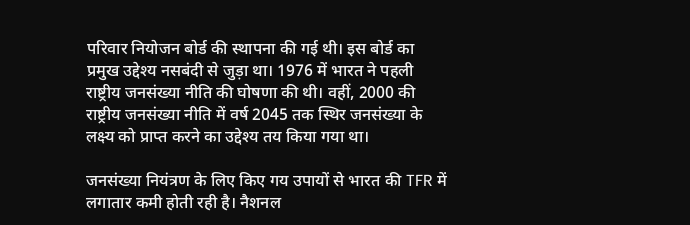परिवार नियोजन बोर्ड की स्थापना की गई थी। इस बोर्ड का प्रमुख उद्देश्य नसबंदी से जुड़ा था। 1976 में भारत ने पहली राष्ट्रीय जनसंख्या नीति की घोषणा की थी। वहीं, 2000 की राष्ट्रीय जनसंख्या नीति में वर्ष 2045 तक स्थिर जनसंख्या के लक्ष्य को प्राप्त करने का उद्देश्य तय किया गया था।

जनसंख्या नियंत्रण के लिए किए गय उपायों से भारत की TFR में लगातार कमी होती रही है। नैशनल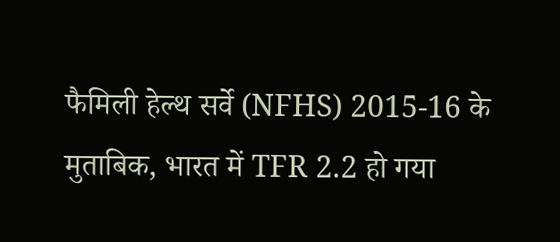फैमिली हेल्थ सर्वे (NFHS) 2015-16 के मुताबिक, भारत में TFR 2.2 हो गया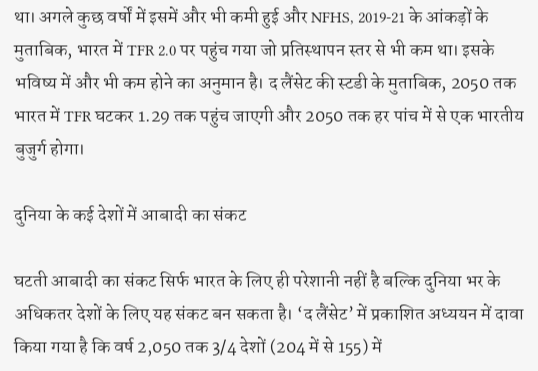था। अगले कुछ वर्षों में इसमें और भी कमी हुई और NFHS, 2019-21 के आंकड़ों के मुताबिक, भारत में TFR 2.0 पर पहुंच गया जो प्रतिस्थापन स्तर से भी कम था। इसके भविष्य में और भी कम होने का अनुमान है। द लैंसेट की स्टडी के मुताबिक, 2050 तक भारत में TFR घटकर 1.29 तक पहुंच जाएगी और 2050 तक हर पांच में से एक भारतीय बुजुर्ग होगा।

दुनिया के कई देशों में आबादी का संकट

घटती आबादी का संकट सिर्फ भारत के लिए ही परेशानी नहीं है बल्कि दुनिया भर के अधिकतर देशों के लिए यह संकट बन सकता है। ‘द लैंसेट’ में प्रकाशित अध्ययन में दावा किया गया है कि वर्ष 2,050 तक 3/4 देशों (204 में से 155) में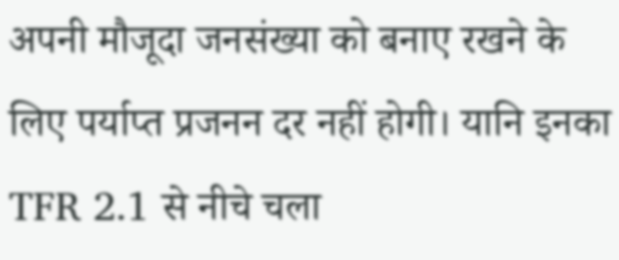अपनी मौजूदा जनसंख्या को बनाए रखने के लिए पर्याप्त प्रजनन दर नहीं होगी। यानि इनका TFR 2.1 से नीचे चला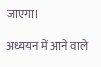जाएगा।

अध्ययन में आने वाले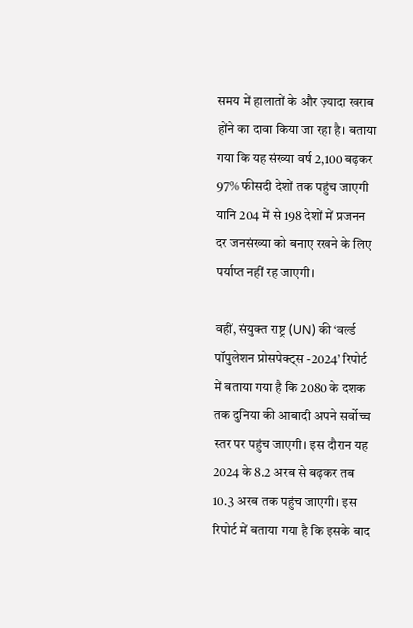समय में हालातों के और ज़्यादा खराब होंने का दावा किया जा रहा है। बताया गया कि यह संख्या वर्ष 2,100 बढ़कर 97% फीसदी देशों तक पहुंच जाएगी यानि 204 में से 198 देशों में प्रजनन दर जनसंख्या को बनाए रखने के लिए पर्याप्त नहीं रह जाएगी।

वहीं, संयुक्त राष्ट्र (UN) की ‘वर्ल्ड पॉपुलेशन प्रोसपेक्ट्स -2024’ रिपोर्ट में बताया गया है कि 2080 के दशक तक दुनिया की आबादी अपने सर्वोच्च स्तर पर पहुंच जाएगी। इस दौरान यह 2024 के 8.2 अरब से बढ़कर तब 10.3 अरब तक पहुंच जाएगी। इस रिपोर्ट में बताया गया है कि इसके बाद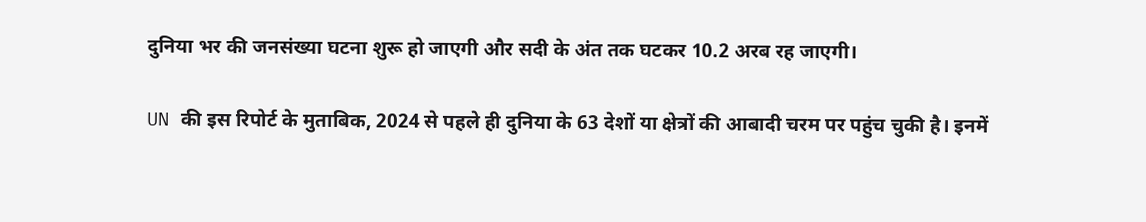दुनिया भर की जनसंख्या घटना शुरू हो जाएगी और सदी के अंत तक घटकर 10.2 अरब रह जाएगी।

UN की इस रिपोर्ट के मुताबिक, 2024 से पहले ही दुनिया के 63 देशों या क्षेत्रों की आबादी चरम पर पहुंच चुकी है। इनमें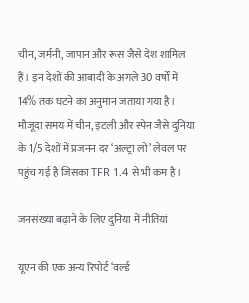चीन, जर्मनी, जापान और रूस जैसे देश शामिल हैं। इन देशों की आबादी के अगले 30 वर्षों में 14% तक घटने का अनुमान जताया गया है। मौजूदा समय में चीन, इटली और स्पेन जैसे दुनिया के 1/5 देशों में प्रजनन दर ‘अल्ट्रा लो’ लेवल पर पहुंच गई है जिसका TFR 1.4 से भी कम है।

जनसंख्या बढ़ाने के लिए दुनिया में नीतियां

यूएन की एक अन्य रिपोर्ट ‘वर्ल्ड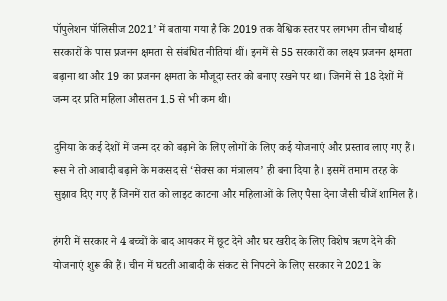पॉपुलेशन पॉलिसीज 2021’ में बताया गया है कि 2019 तक वैश्विक स्तर पर लगभग तीन चौथाई सरकारों के पास प्रजनन क्षमता से संबंधित नीतियां थीं। इनमें से 55 सरकारों का लक्ष्य प्रजनन क्षमता बढ़ाना था और 19 का प्रजनन क्षमता के मौजूदा स्तर को बनाए रखने पर था। जिनमें से 18 देशों में जन्म दर प्रति महिला औसतन 1.5 से भी कम थी।

दुनिया के कई देशों में जन्म दर को बढ़ाने के लिए लोगों के लिए कई योजनाएं और प्रस्ताव लाए गए हैं। रूस ने तो आबादी बढ़ाने के मकसद से ‘सेक्स का मंत्रालय’ ही बना दिया है। इसमें तमाम तरह के सुझाव दिए गए हैं जिनमें रात को लाइट काटना और महिलाओं के लिए पैसा देना जैसी चीजें शामिल हैं।

हंगरी में सरकार ने 4 बच्चों के बाद आयकर में छूट देने और घर खरीद के लिए विशेष ऋण देने की योजनाएं शुरू की हैं। चीन में घटती आबादी के संकट से निपटने के लिए सरकार ने 2021 के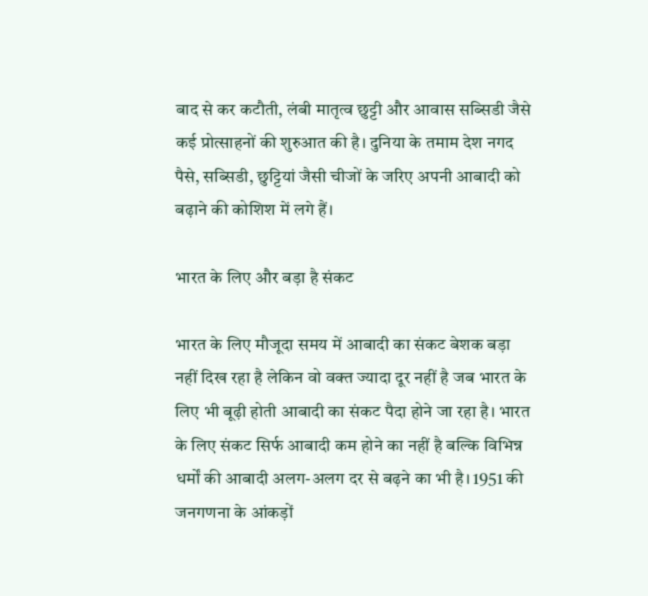बाद से कर कटौती, लंबी मातृत्व छुट्टी और आवास सब्सिडी जैसे कई प्रोत्साहनों की शुरुआत की है। दुनिया के तमाम देश नगद पैसे, सब्सिडी, छुट्टियां जैसी चीजों के जरिए अपनी आबादी को बढ़ाने की कोशिश में लगे हैं।

भारत के लिए और बड़ा है संकट

भारत के लिए मौजूदा समय में आबादी का संकट बेशक बड़ा नहीं दिख रहा है लेकिन वो वक्त ज्यादा दूर नहीं है जब भारत के लिए भी बूढ़ी होती आबादी का संकट पैदा होने जा रहा है। भारत के लिए संकट सिर्फ आबादी कम होने का नहीं है बल्कि विभिन्न धर्मों की आबादी अलग-अलग दर से बढ़ने का भी है। 1951 की जनगणना के आंकड़ों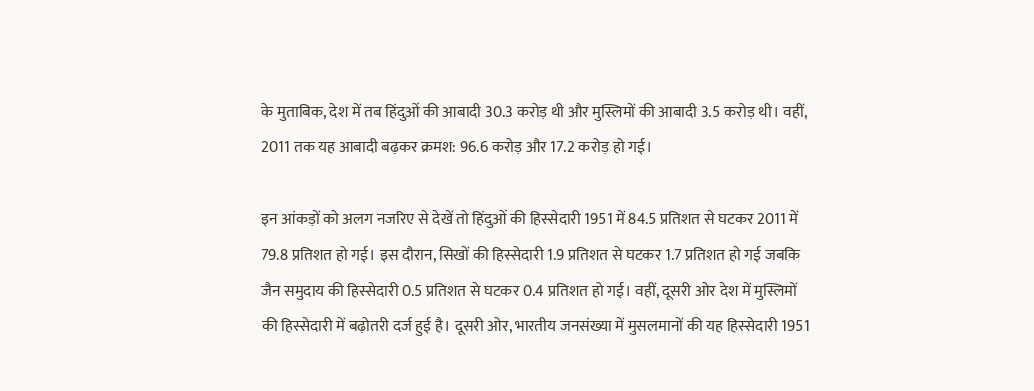के मुताबिक, देश में तब हिंदुओं की आबादी 30.3 करोड़ थी और मुस्लिमों की आबादी 3.5 करोड़ थी। वहीं, 2011 तक यह आबादी बढ़कर क्रमश: 96.6 करोड़ और 17.2 करोड़ हो गई।

इन आंकड़ों को अलग नजरिए से देखें तो हिंदुओं की हिस्सेदारी 1951 में 84.5 प्रतिशत से घटकर 2011 में 79.8 प्रतिशत हो गई। इस दौरान, सिखों की हिस्सेदारी 1.9 प्रतिशत से घटकर 1.7 प्रतिशत हो गई जबकि जैन समुदाय की हिस्सेदारी 0.5 प्रतिशत से घटकर 0.4 प्रतिशत हो गई। वहीं, दूसरी ओर देश में मुस्लिमों की हिस्सेदारी में बढ़ोतरी दर्ज हुई है। दूसरी ओर, भारतीय जनसंख्या में मुसलमानों की यह हिस्सेदारी 1951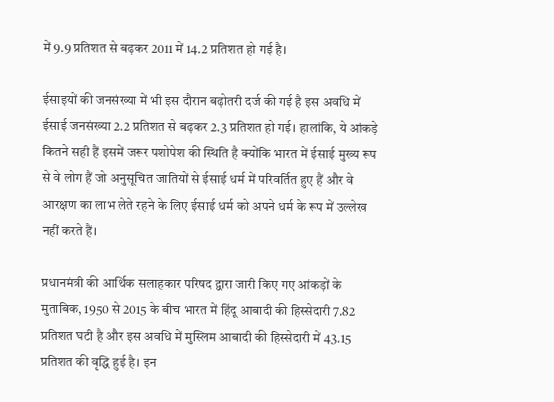में 9.9 प्रतिशत से बढ़कर 2011 में 14.2 प्रतिशत हो गई है।

ईसाइयों की जनसंख्या में भी इस दौरान बढ़ोतरी दर्ज की गई है इस अवधि में ईसाई जनसंख्या 2.2 प्रतिशत से बढ़कर 2.3 प्रतिशत हो गई। हालांकि, ये आंकड़े कितने सही हैं इसमें जरूर पशोपेश की स्थिति है क्योंकि भारत में ईसाई मुख्य रूप से वे लोग हैं जो अनुसूचित जातियों से ईसाई धर्म में परिवर्तित हुए हैं और वे आरक्षण का लाभ लेते रहने के लिए ईसाई धर्म को अपने धर्म के रूप में उल्लेख नहीं करते हैं।

प्रधानमंत्री की आर्थिक सलाहकार परिषद द्वारा जारी किए गए आंकड़ों के मुताबिक, 1950 से 2015 के बीच भारत में हिंदू आबादी की हिस्सेदारी 7.82 प्रतिशत घटी है और इस अवधि में मुस्लिम आबादी की हिस्सेदारी में 43.15 प्रतिशत की वृद्धि हुई है। इन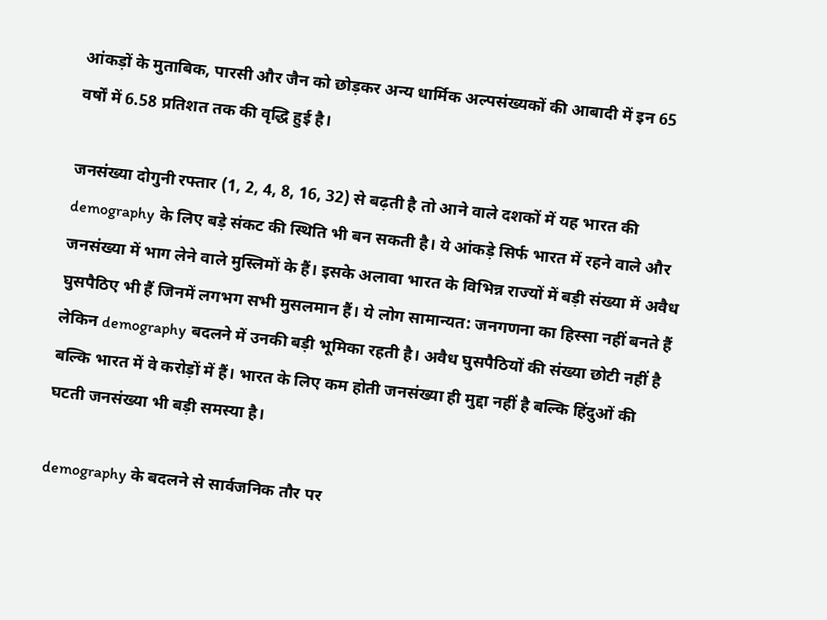आंकड़ों के मुताबिक, पारसी और जैन को छोड़कर अन्य धार्मिक अल्पसंख्यकों की आबादी में इन 65 वर्षों में 6.58 प्रतिशत तक की वृद्धि हुई है।

जनसंख्या दोगुनी रफ्तार (1, 2, 4, 8, 16, 32) से बढ़ती है तो आने वाले दशकों में यह भारत की demography के लिए बड़े संकट की स्थिति भी बन सकती है। ये आंकड़े सिर्फ भारत में रहने वाले और जनसंख्या में भाग लेने वाले मुस्लिमों के हैं। इसके अलावा भारत के विभिन्न राज्यों में बड़ी संख्या में अवैध घुसपैठिए भी हैं जिनमें लगभग सभी मुसलमान हैं। ये लोग सामान्यत: जनगणना का हिस्सा नहीं बनते हैं लेकिन demography बदलने में उनकी बड़ी भूमिका रहती है। अवैध घुसपैठियों की संख्या छोटी नहीं है बल्कि भारत में वे करोड़ों में हैं। भारत के लिए कम होती जनसंख्या ही मुद्दा नहीं है बल्कि हिंदुओं की घटती जनसंख्या भी बड़ी समस्या है।

demography के बदलने से सार्वजनिक तौर पर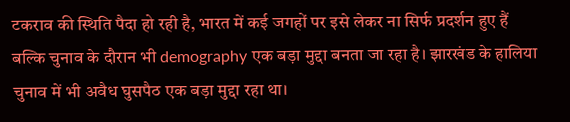टकराव की स्थिति पैदा हो रही है, भारत में कई जगहों पर इसे लेकर ना सिर्फ प्रदर्शन हुए हैं बल्कि चुनाव के दौरान भी demography एक बड़ा मुद्दा बनता जा रहा है। झारखंड के हालिया चुनाव में भी अवैध घुसपैठ एक बड़ा मुद्दा रहा था।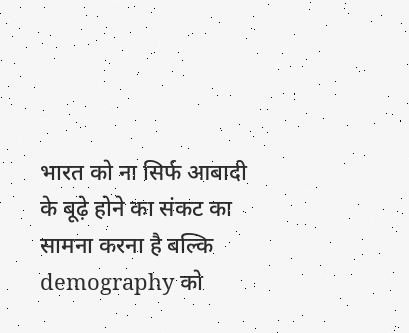भारत को ना सिर्फ आबादी के बूढ़े होने का संकट का सामना करना है बल्कि demography को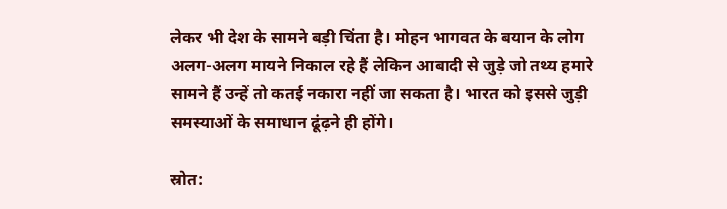लेकर भी देश के सामने बड़ी चिंता है। मोहन भागवत के बयान के लोग अलग-अलग मायने निकाल रहे हैं लेकिन आबादी से जुड़े जो तथ्य हमारे सामने हैं उन्हें तो कतई नकारा नहीं जा सकता है। भारत को इससे जुड़ी समस्याओं के समाधान ढूंढ़ने ही होंगे।

स्रोत: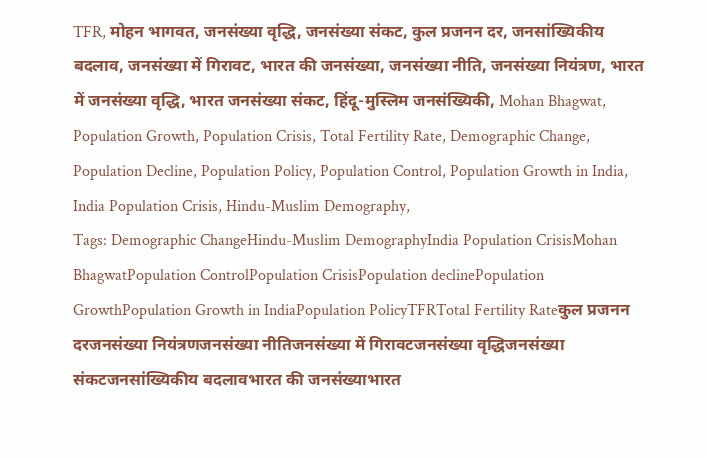TFR, मोहन भागवत, जनसंख्या वृद्धि, जनसंख्या संकट, कुल प्रजनन दर, जनसांख्यिकीय बदलाव, जनसंख्या में गिरावट, भारत की जनसंख्या, जनसंख्या नीति, जनसंख्या नियंत्रण, भारत में जनसंख्या वृद्धि, भारत जनसंख्या संकट, हिंदू-मुस्लिम जनसंख्यिकी, Mohan Bhagwat, Population Growth, Population Crisis, Total Fertility Rate, Demographic Change, Population Decline, Population Policy, Population Control, Population Growth in India, India Population Crisis, Hindu-Muslim Demography,
Tags: Demographic ChangeHindu-Muslim DemographyIndia Population CrisisMohan BhagwatPopulation ControlPopulation CrisisPopulation declinePopulation GrowthPopulation Growth in IndiaPopulation PolicyTFRTotal Fertility Rateकुल प्रजनन दरजनसंख्या नियंत्रणजनसंख्या नीतिजनसंख्या में गिरावटजनसंख्या वृद्धिजनसंख्या संकटजनसांख्यिकीय बदलावभारत की जनसंख्याभारत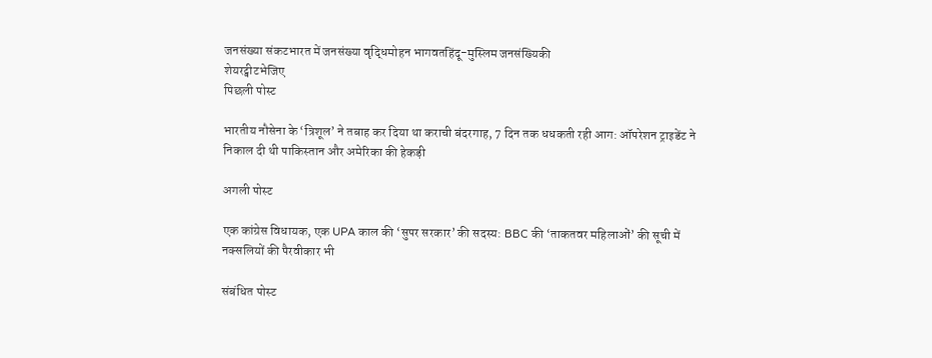जनसंख्या संकटभारत में जनसंख्या वृद्धिमोहन भागवतहिंदू-मुस्लिम जनसंख्यिकी
शेयरट्वीटभेजिए
पिछली पोस्ट

भारतीय नौसेना के ‘त्रिशूल’ ने तबाह कर दिया था कराची बंदरगाह, 7 दिन तक धधकती रही आग: ऑपरेशन ट्राइडेंट ने निकाल दी थी पाकिस्तान और अमेरिका की हेकड़ी

अगली पोस्ट

एक कांग्रेस विधायक, एक UPA काल की ‘सुपर सरकार’ की सदस्य: BBC की ‘ताकतवर महिलाओं’ की सूची में नक्सलियों की पैरवीकार भी

संबंधित पोस्ट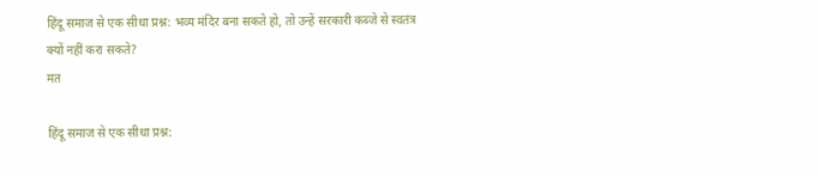हिंदू समाज से एक सीधा प्रश्न: भव्य मंदिर बना सकते हो, तो उन्हें सरकारी कब्जे से स्वतंत्र क्यों नहीं करा सकते?
मत

हिंदू समाज से एक सीधा प्रश्न: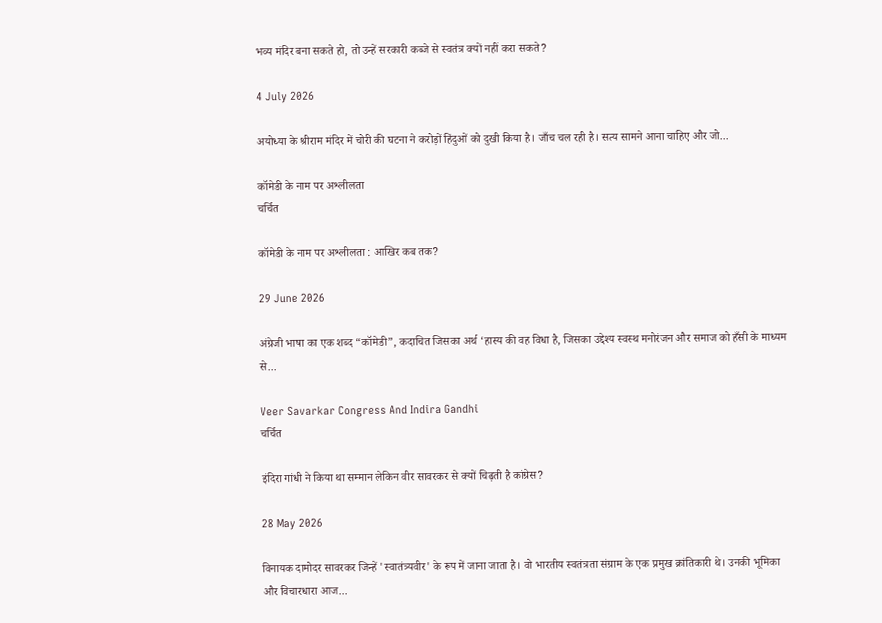भव्य मंदिर बना सकते हो, तो उन्हें सरकारी कब्जे से स्वतंत्र क्यों नहीं करा सकते?

4 July 2026

अयोध्या के श्रीराम मंदिर में चोरी की घटना ने करोड़ों हिंदुओं को दुखी किया है। जाँच चल रही है। सत्य सामने आना चाहिए और जो...

कॉमेडी के नाम पर अश्लीलता
चर्चित

कॉमेडी के नाम पर अश्लीलता : आखिर कब तक?

29 June 2026

अंग्रेजी भाषा का एक शब्द “कॉमेडी”, कदाचित जिसका अर्थ ‘हास्य की वह विधा है, जिसका उद्देश्य स्वस्थ मनोरंजन और समाज को हँसी के माध्यम से...

Veer Savarkar Congress And Indira Gandhi
चर्चित

इंदिरा गांधी ने किया था सम्मान लेकिन वीर सावरकर से क्यों चिढ़ती है कांग्रेस?

28 May 2026

विनायक दामोदर सावरकर जिन्हें 'स्वातंत्र्यवीर' के रूप में जाना जाता है। वो भारतीय स्वतंत्रता संग्राम के एक प्रमुख क्रांतिकारी थे। उनकी भूमिका और विचारधारा आज...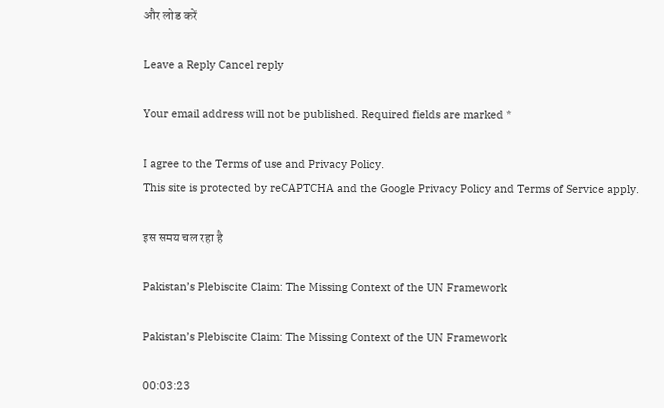और लोड करें

Leave a Reply Cancel reply

Your email address will not be published. Required fields are marked *

I agree to the Terms of use and Privacy Policy.
This site is protected by reCAPTCHA and the Google Privacy Policy and Terms of Service apply.

इस समय चल रहा है

Pakistan’s Plebiscite Claim: The Missing Context of the UN Framework

Pakistan’s Plebiscite Claim: The Missing Context of the UN Framework

00:03:23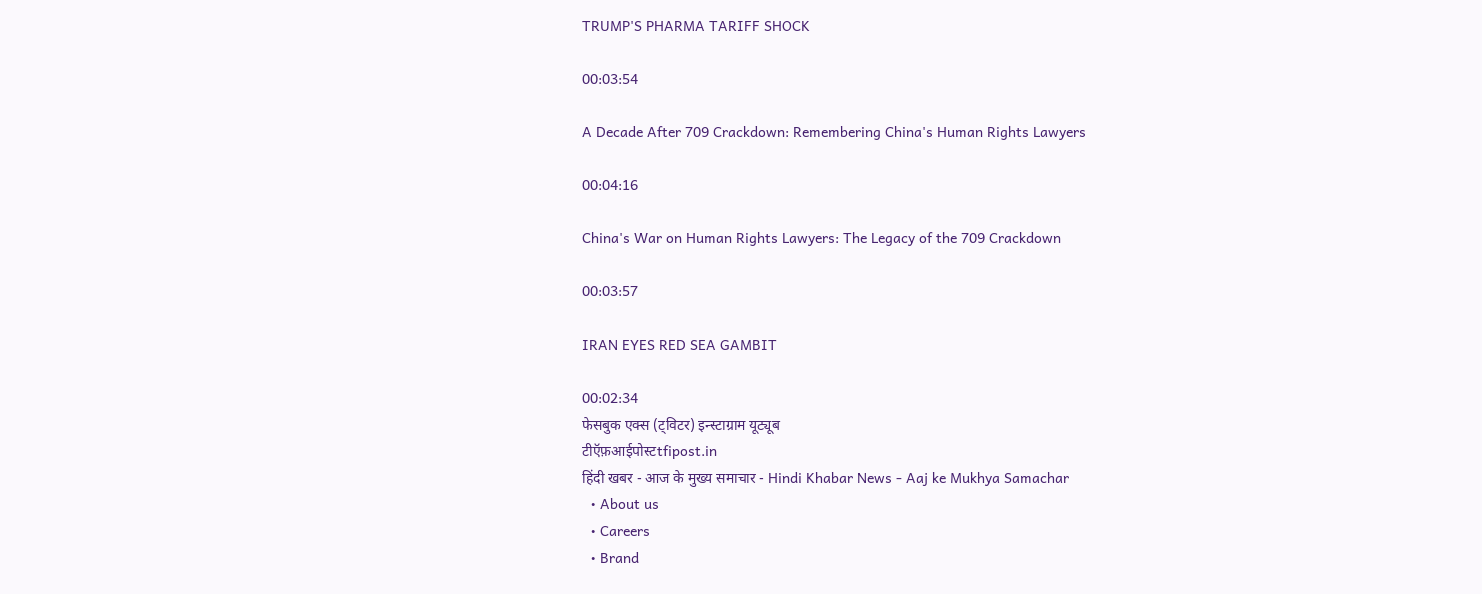TRUMP'S PHARMA TARIFF SHOCK

00:03:54

A Decade After 709 Crackdown: Remembering China's Human Rights Lawyers

00:04:16

China's War on Human Rights Lawyers: The Legacy of the 709 Crackdown

00:03:57

IRAN EYES RED SEA GAMBIT

00:02:34
फेसबुक एक्स (ट्विटर) इन्स्टाग्राम यूट्यूब
टीऍफ़आईपोस्टtfipost.in
हिंदी खबर - आज के मुख्य समाचार - Hindi Khabar News - Aaj ke Mukhya Samachar
  • About us
  • Careers
  • Brand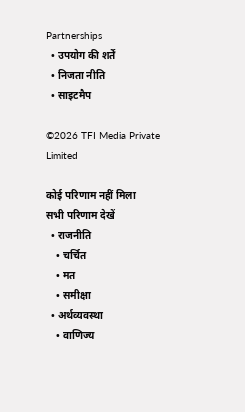Partnerships
  • उपयोग की शर्तें
  • निजता नीति
  • साइटमैप

©2026 TFI Media Private Limited

कोई परिणाम नहीं मिला
सभी परिणाम देखें
  • राजनीति
    • चर्चित
    • मत
    • समीक्षा
  • अर्थव्यवस्था
    • वाणिज्य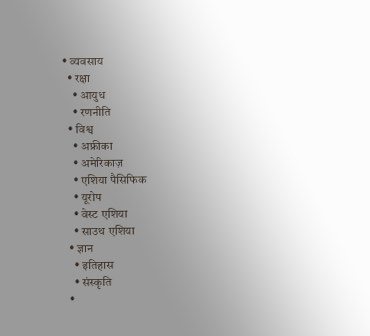• व्यवसाय
  • रक्षा
    • आयुध
    • रणनीति
  • विश्व
    • अफ्रीका
    • अमेरिकाज़
    • एशिया पैसिफिक
    • यूरोप
    • वेस्ट एशिया
    • साउथ एशिया
  • ज्ञान
    • इतिहास
    • संस्कृति
  •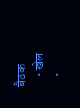बैठक
    • खेल
    •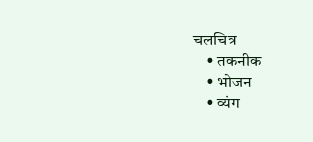चलचित्र
    • तकनीक
    • भोजन
    • व्यंग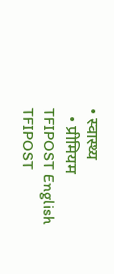• स्वास्थ्य
  • प्रीमियम
TFIPOST English
TFIPOST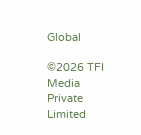Global

©2026 TFI Media Private Limited